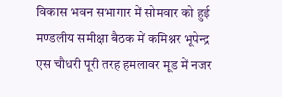विकास भवन सभागार में सोमवार को हुई मण्डलीय समीक्षा बैठक में कमिश्नर भूपेन्द्र एस चौधरी पूरी तरह हमलावर मूड में नजर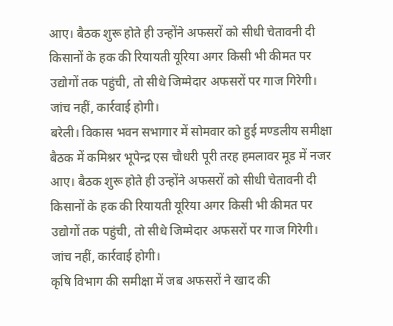आए। बैठक शुरू होते ही उन्होंने अफसरों को सीधी चेतावनी दी किसानों के हक की रियायती यूरिया अगर किसी भी कीमत पर उद्योगों तक पहुंची, तो सीधे जिम्मेदार अफसरों पर गाज गिरेगी। जांच नहीं, कार्रवाई होगी।
बरेली। विकास भवन सभागार में सोमवार को हुई मण्डलीय समीक्षा बैठक में कमिश्नर भूपेन्द्र एस चौधरी पूरी तरह हमलावर मूड में नजर आए। बैठक शुरू होते ही उन्होंने अफसरों को सीधी चेतावनी दी किसानों के हक की रियायती यूरिया अगर किसी भी कीमत पर उद्योगों तक पहुंची, तो सीधे जिम्मेदार अफसरों पर गाज गिरेगी। जांच नहीं, कार्रवाई होगी।
कृषि विभाग की समीक्षा में जब अफसरों ने खाद की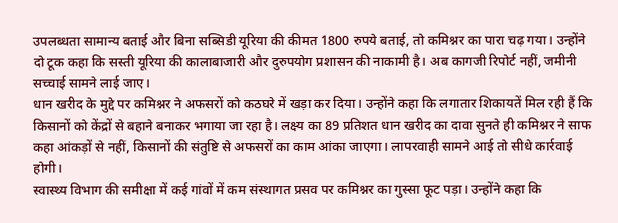उपलब्धता सामान्य बताई और बिना सब्सिडी यूरिया की कीमत 1800 रुपये बताई, तो कमिश्नर का पारा चढ़ गया। उन्होंने दो टूक कहा कि सस्ती यूरिया की कालाबाजारी और दुरुपयोग प्रशासन की नाकामी है। अब कागजी रिपोर्ट नहीं, जमीनी सच्चाई सामने लाई जाए।
धान खरीद के मुद्दे पर कमिश्नर ने अफसरों को कठघरे में खड़ा कर दिया। उन्होंने कहा कि लगातार शिकायतें मिल रही हैं कि किसानों को केंद्रों से बहाने बनाकर भगाया जा रहा है। लक्ष्य का 89 प्रतिशत धान खरीद का दावा सुनते ही कमिश्नर ने साफ कहा आंकड़ों से नहीं, किसानों की संतुष्टि से अफसरों का काम आंका जाएगा। लापरवाही सामने आई तो सीधे कार्रवाई होगी।
स्वास्थ्य विभाग की समीक्षा में कई गांवों में कम संस्थागत प्रसव पर कमिश्नर का गुस्सा फूट पड़ा। उन्होंने कहा कि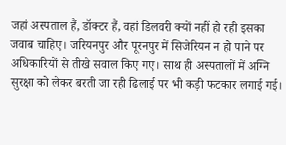जहां अस्पताल हैं, डॉक्टर हैं, वहां डिलवरी क्यों नहीं हो रही इसका जवाब चाहिए। जरियनपुर और पूरनपुर में सिजेरियन न हो पाने पर अधिकारियों से तीखे सवाल किए गए। साथ ही अस्पतालों में अग्नि सुरक्षा को लेकर बरती जा रही ढिलाई पर भी कड़ी फटकार लगाई गई।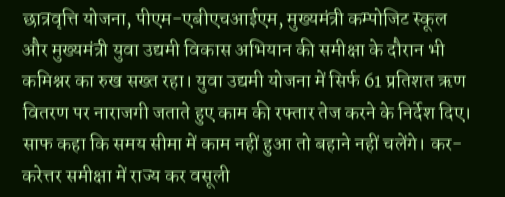छात्रवृत्ति योजना, पीएम-एबीएचआईएम, मुख्यमंत्री कम्पोजिट स्कूल और मुख्यमंत्री युवा उद्यमी विकास अभियान की समीक्षा के दौरान भी कमिश्नर का रुख सख्त रहा। युवा उद्यमी योजना में सिर्फ 61 प्रतिशत ऋण वितरण पर नाराजगी जताते हुए काम की रफ्तार तेज करने के निर्देश दिए। साफ कहा कि समय सीमा में काम नहीं हुआ तो बहाने नहीं चलेंगे। कर-करेत्तर समीक्षा में राज्य कर वसूली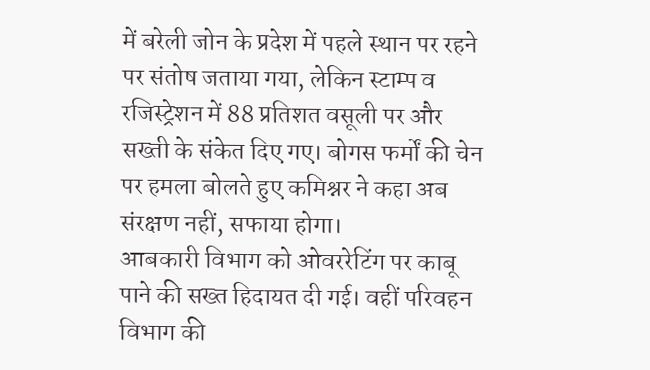में बरेली जोन के प्रदेश में पहले स्थान पर रहने पर संतोष जताया गया, लेकिन स्टाम्प व रजिस्ट्रेशन में 88 प्रतिशत वसूली पर और सख्ती के संकेत दिए गए। बोगस फर्मों की चेन पर हमला बोलते हुए कमिश्नर ने कहा अब संरक्षण नहीं, सफाया होगा।
आबकारी विभाग को ओवररेटिंग पर काबू पाने की सख्त हिदायत दी गई। वहीं परिवहन विभाग की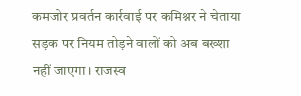कमजोर प्रवर्तन कार्रवाई पर कमिश्नर ने चेताया सड़क पर नियम तोड़ने वालों को अब बख्शा नहीं जाएगा। राजस्व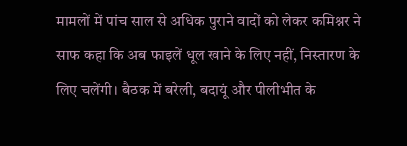मामलों में पांच साल से अधिक पुराने वादों को लेकर कमिश्नर ने साफ कहा कि अब फाइलें धूल खाने के लिए नहीं, निस्तारण के लिए चलेंगी। बैठक में बरेली, बदायूं और पीलीभीत के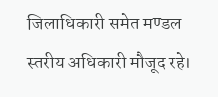जिलाधिकारी समेत मण्डल स्तरीय अधिकारी मौजूद रहे।